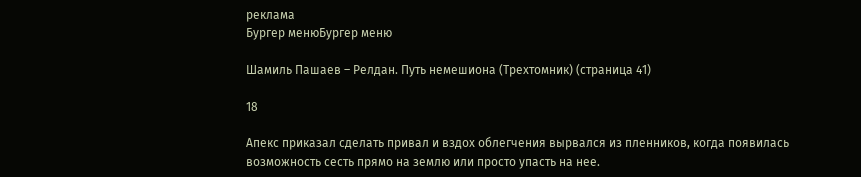реклама
Бургер менюБургер меню

Шамиль Пашаев – Релдан. Путь немешиона (Трехтомник) (страница 41)

18

Апекс приказал сделать привал и вздох облегчения вырвался из пленников, когда появилась возможность сесть прямо на землю или просто упасть на нее.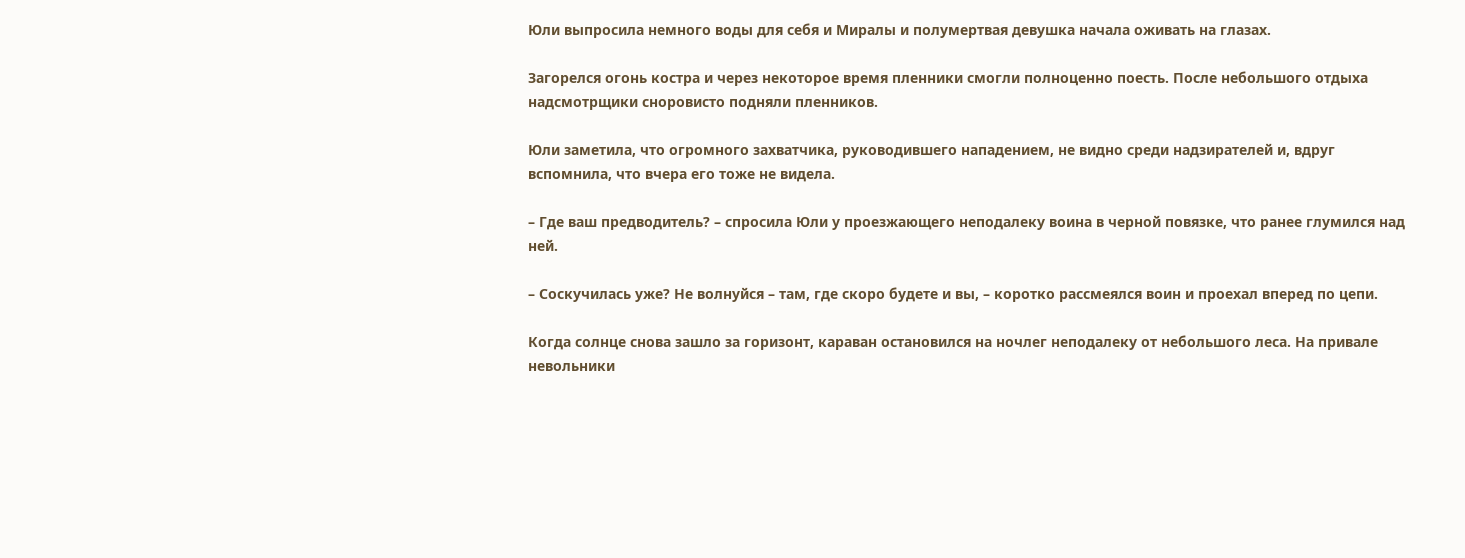Юли выпросила немного воды для себя и Миралы и полумертвая девушка начала оживать на глазах.

Загорелся огонь костра и через некоторое время пленники смогли полноценно поесть. После небольшого отдыха надсмотрщики сноровисто подняли пленников.

Юли заметила, что огромного захватчика, руководившего нападением, не видно среди надзирателей и, вдруг вспомнила, что вчера его тоже не видела.

– Где ваш предводитель? – спросила Юли у проезжающего неподалеку воина в черной повязке, что ранее глумился над ней.

– Соскучилась уже? Не волнуйся – там, где скоро будете и вы, – коротко рассмеялся воин и проехал вперед по цепи.

Когда солнце снова зашло за горизонт, караван остановился на ночлег неподалеку от небольшого леса. На привале невольники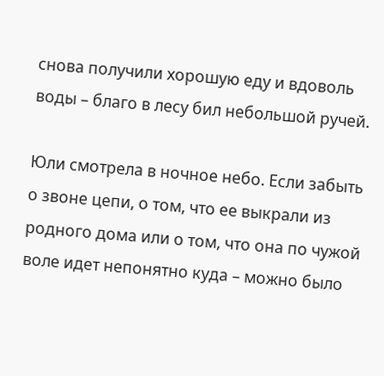снова получили хорошую еду и вдоволь воды – благо в лесу бил небольшой ручей.

Юли смотрела в ночное небо. Если забыть о звоне цепи, о том, что ее выкрали из родного дома или о том, что она по чужой воле идет непонятно куда – можно было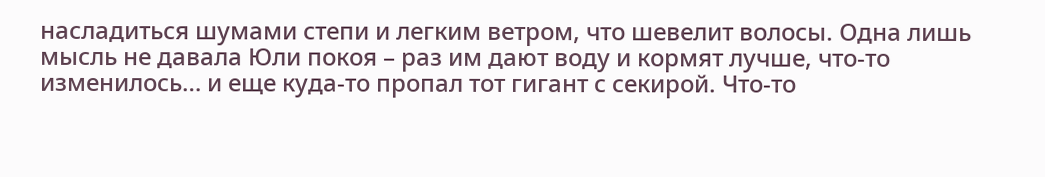насладиться шумами степи и легким ветром, что шевелит волосы. Одна лишь мысль не давала Юли покоя – раз им дают воду и кормят лучше, что-то изменилось… и еще куда-то пропал тот гигант с секирой. Что-то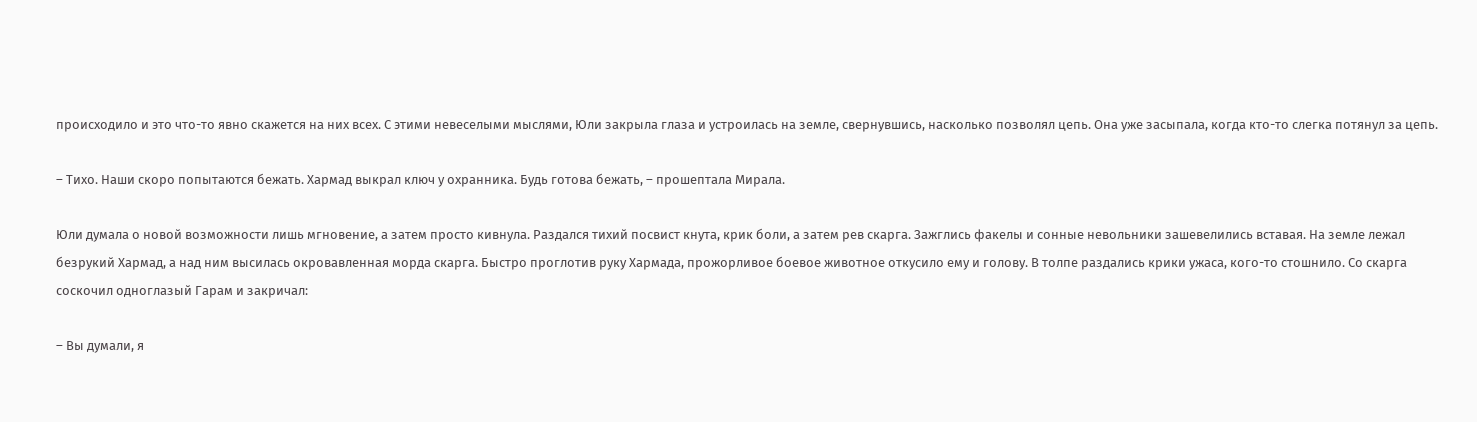происходило и это что-то явно скажется на них всех. С этими невеселыми мыслями, Юли закрыла глаза и устроилась на земле, свернувшись, насколько позволял цепь. Она уже засыпала, когда кто-то слегка потянул за цепь.

– Тихо. Наши скоро попытаются бежать. Хармад выкрал ключ у охранника. Будь готова бежать, – прошептала Мирала.

Юли думала о новой возможности лишь мгновение, а затем просто кивнула. Раздался тихий посвист кнута, крик боли, а затем рев скарга. Зажглись факелы и сонные невольники зашевелились вставая. На земле лежал безрукий Хармад, а над ним высилась окровавленная морда скарга. Быстро проглотив руку Хармада, прожорливое боевое животное откусило ему и голову. В толпе раздались крики ужаса, кого-то стошнило. Со скарга соскочил одноглазый Гарам и закричал:

– Вы думали, я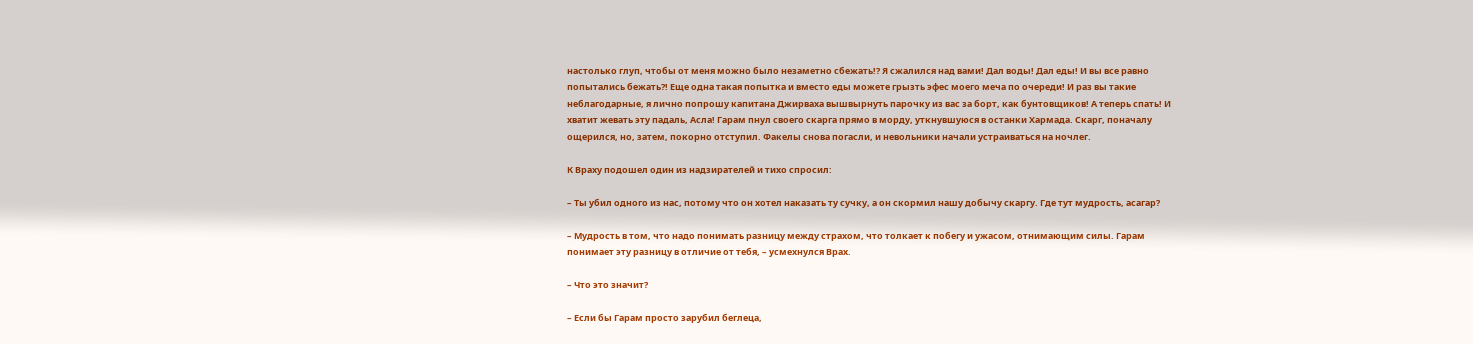настолько глуп, чтобы от меня можно было незаметно сбежать!? Я сжалился над вами! Дал воды! Дал еды! И вы все равно попытались бежать?! Еще одна такая попытка и вместо еды можете грызть эфес моего меча по очереди! И раз вы такие неблагодарные, я лично попрошу капитана Джирваха вышвырнуть парочку из вас за борт, как бунтовщиков! А теперь спать! И хватит жевать эту падаль, Асла! Гарам пнул своего скарга прямо в морду, уткнувшуюся в останки Хармада. Скарг, поначалу ощерился, но, затем, покорно отступил. Факелы снова погасли, и невольники начали устраиваться на ночлег.

К Враху подошел один из надзирателей и тихо спросил:

– Ты убил одного из нас, потому что он хотел наказать ту сучку, а он скормил нашу добычу скаргу. Где тут мудрость, асагар?

– Мудрость в том, что надо понимать разницу между страхом, что толкает к побегу и ужасом, отнимающим силы. Гарам понимает эту разницу в отличие от тебя, – усмехнулся Врах.

– Что это значит?

– Если бы Гарам просто зарубил беглеца,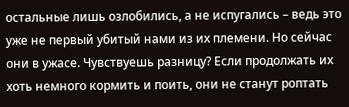остальные лишь озлобились, а не испугались – ведь это уже не первый убитый нами из их племени. Но сейчас они в ужасе. Чувствуешь разницу? Если продолжать их хоть немного кормить и поить, они не станут роптать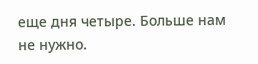еще дня четыре. Больше нам не нужно.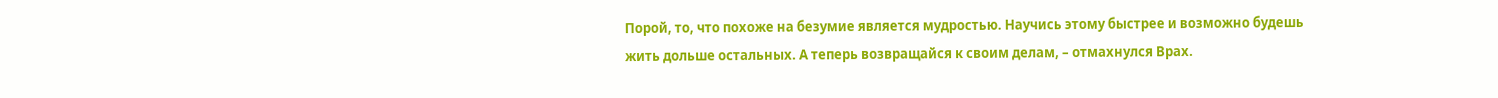Порой, то, что похоже на безумие является мудростью. Научись этому быстрее и возможно будешь жить дольше остальных. А теперь возвращайся к своим делам, – отмахнулся Врах.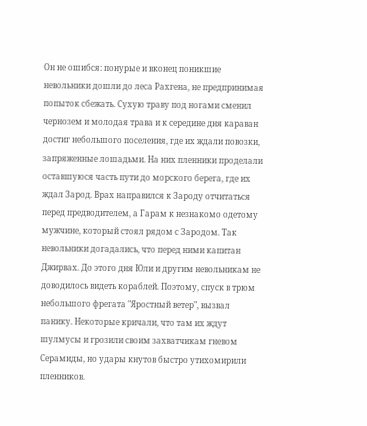Он не ошибся: понурые и вконец поникшие невольники дошли до леса Рахгена, не предпринимая попыток сбежать. Сухую траву под ногами сменил чернозем и молодая трава и к середине дня караван достиг небольшого поселения, где их ждали повозки, запряженные лошадьми. На них пленники проделали оставшуюся часть пути до морского берега, где их ждал Зарод. Врах направился к Зароду отчитаться перед предводителем, а Гарам к незнакомо одетому мужчине, который стоял рядом с Зародом. Так невольники догадались, что перед ними капитан Джирвах. До этого дня Юли и другим невольникам не доводилось видеть кораблей. Поэтому, спуск в трюм небольшого фрегата "Яростный ветер", вызвал панику. Некоторые кричали, что там их ждут шулмусы и грозили своим захватчикам гневом Серамиды, но удары кнутов быстро утихомирили пленников.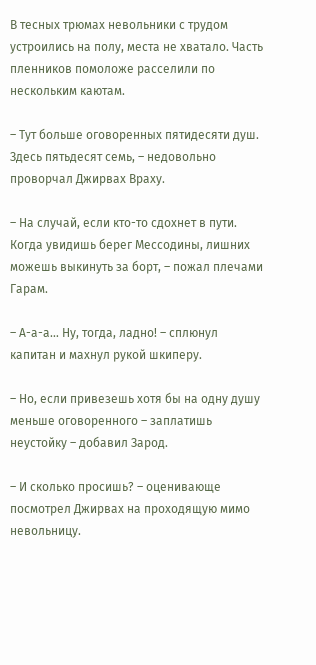В тесных трюмах невольники с трудом устроились на полу, места не хватало. Часть пленников помоложе расселили по нескольким каютам.

– Тут больше оговоренных пятидесяти душ. Здесь пятьдесят семь, – недовольно проворчал Джирвах Враху.

– На случай, если кто-то сдохнет в пути. Когда увидишь берег Мессодины, лишних можешь выкинуть за борт, – пожал плечами Гарам.

– А-а-а… Ну, тогда, ладно! – сплюнул капитан и махнул рукой шкиперу.

– Но, если привезешь хотя бы на одну душу меньше оговоренного – заплатишь неустойку – добавил Зарод.

– И сколько просишь? – оценивающе посмотрел Джирвах на проходящую мимо невольницу.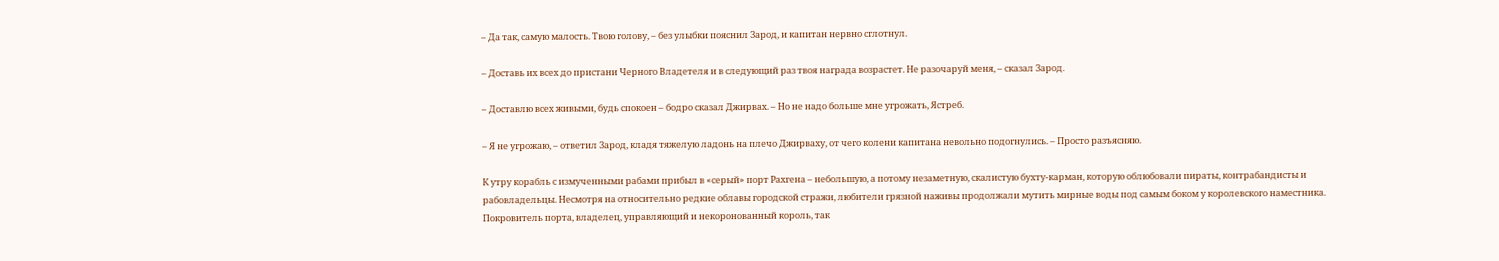– Да так, самую малость. Твою голову, – без улыбки пояснил Зарод, и капитан нервно сглотнул.

– Доставь их всех до пристани Черного Владетеля и в следующий раз твоя награда возрастет. Не разочаруй меня, – сказал Зарод.

– Доставлю всех живыми, будь спокоен – бодро сказал Джирвах. – Но не надо больше мне угрожать, Ястреб.

– Я не угрожаю, – ответил Зарод, кладя тяжелую ладонь на плечо Джирваху, от чего колени капитана невольно подогнулись. – Просто разъясняю.

К утру корабль с измученными рабами прибыл в «серый» порт Рахгена – небольшую, а потому незаметную, скалистую бухту-карман, которую облюбовали пираты, контрабандисты и рабовладельцы. Несмотря на относительно редкие облавы городской стражи, любители грязной наживы продолжали мутить мирные воды под самым боком у королевского наместника. Покровитель порта, владелец, управляющий и некоронованный король, так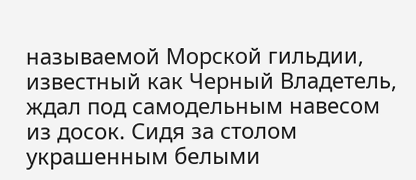называемой Морской гильдии, известный как Черный Владетель, ждал под самодельным навесом из досок. Сидя за столом украшенным белыми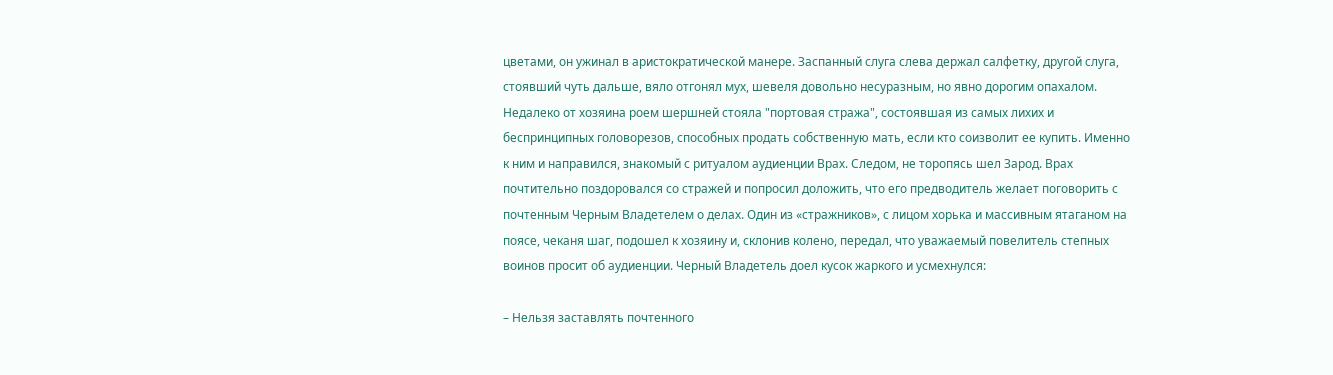цветами, он ужинал в аристократической манере. Заспанный слуга слева держал салфетку, другой слуга, стоявший чуть дальше, вяло отгонял мух, шевеля довольно несуразным, но явно дорогим опахалом. Недалеко от хозяина роем шершней стояла "портовая стража", состоявшая из самых лихих и беспринципных головорезов, способных продать собственную мать, если кто соизволит ее купить. Именно к ним и направился, знакомый с ритуалом аудиенции Врах. Следом, не торопясь шел Зарод. Врах почтительно поздоровался со стражей и попросил доложить, что его предводитель желает поговорить с почтенным Черным Владетелем о делах. Один из «стражников», с лицом хорька и массивным ятаганом на поясе, чеканя шаг, подошел к хозяину и, склонив колено, передал, что уважаемый повелитель степных воинов просит об аудиенции. Черный Владетель доел кусок жаркого и усмехнулся:

– Нельзя заставлять почтенного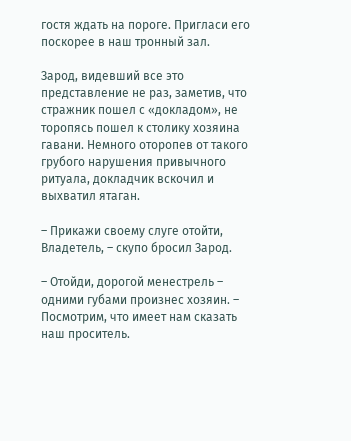гостя ждать на пороге. Пригласи его поскорее в наш тронный зал.

Зарод, видевший все это представление не раз, заметив, что стражник пошел с «докладом», не торопясь пошел к столику хозяина гавани. Немного оторопев от такого грубого нарушения привычного ритуала, докладчик вскочил и выхватил ятаган.

– Прикажи своему слуге отойти, Владетель, – скупо бросил Зарод.

– Отойди, дорогой менестрель – одними губами произнес хозяин. – Посмотрим, что имеет нам сказать наш проситель.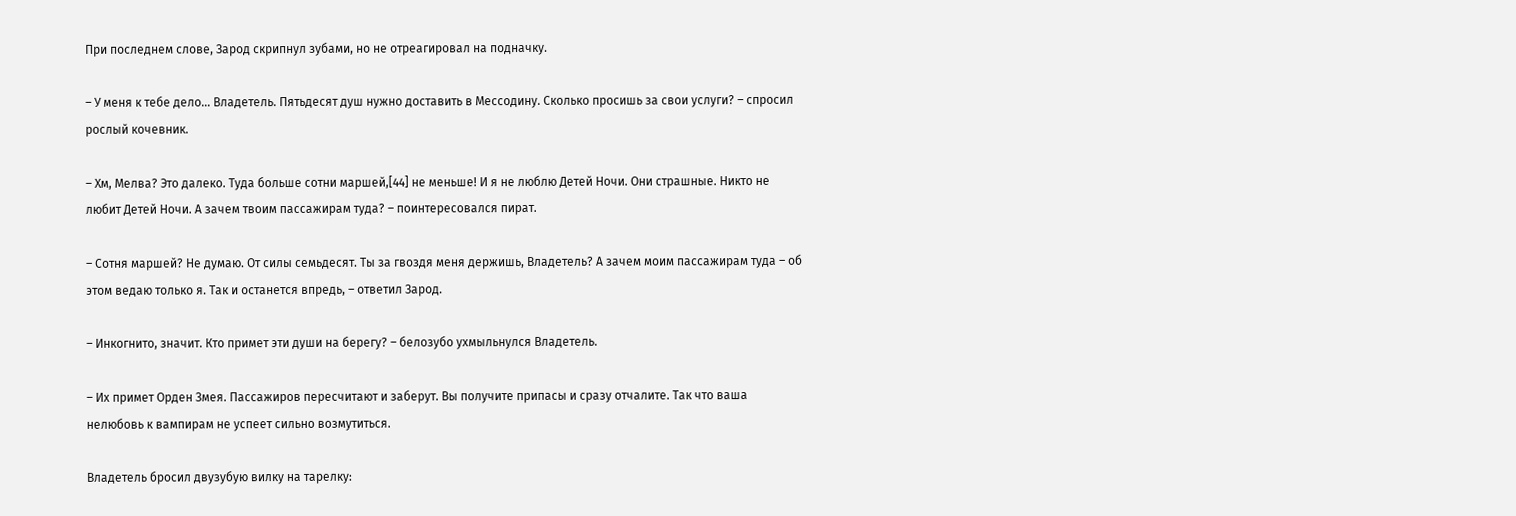При последнем слове, Зарод скрипнул зубами, но не отреагировал на подначку.

– У меня к тебе дело… Владетель. Пятьдесят душ нужно доставить в Мессодину. Сколько просишь за свои услуги? – спросил рослый кочевник.

– Хм, Мелва? Это далеко. Туда больше сотни маршей,[44] не меньше! И я не люблю Детей Ночи. Они страшные. Никто не любит Детей Ночи. А зачем твоим пассажирам туда? – поинтересовался пират.

– Сотня маршей? Не думаю. От силы семьдесят. Ты за гвоздя меня держишь, Владетель? А зачем моим пассажирам туда – об этом ведаю только я. Так и останется впредь, – ответил Зарод.

– Инкогнито, значит. Кто примет эти души на берегу? – белозубо ухмыльнулся Владетель.

– Их примет Орден Змея. Пассажиров пересчитают и заберут. Вы получите припасы и сразу отчалите. Так что ваша нелюбовь к вампирам не успеет сильно возмутиться.

Владетель бросил двузубую вилку на тарелку: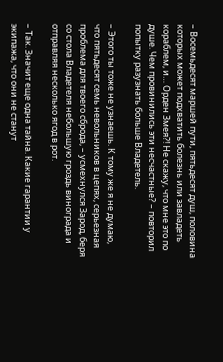– Восемьдесят маршей пути, пятьдесят душ, половина которых может подхватить болезнь или завладеть кораблем, и… Орден Змея?! Не скажу, что мне это по душе. Чем провинились эти несчастные? – повторил попытку разузнать больше Владетель.

– Этого ты тоже не узнаешь. К тому же я не думаю, что пятьдесят семь невольников в цепях, серьезная проблема для твоего сброда, – усмехнулся Зарод, беря со стола Владетеля небольшую гроздь винограда и отправляя несколько ягод в рот.

– Так. Значит еще одна тайна. Какие гарантии у экипажа, что они не станут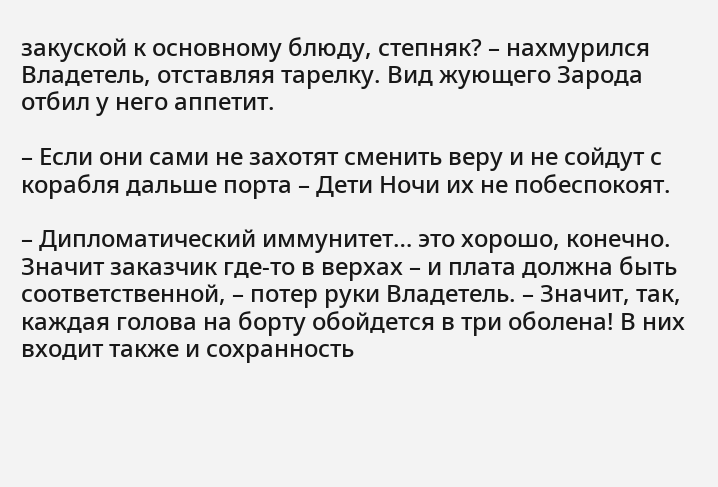закуской к основному блюду, степняк? – нахмурился Владетель, отставляя тарелку. Вид жующего Зарода отбил у него аппетит.

– Если они сами не захотят сменить веру и не сойдут с корабля дальше порта – Дети Ночи их не побеспокоят.

– Дипломатический иммунитет… это хорошо, конечно. Значит заказчик где-то в верхах – и плата должна быть соответственной, – потер руки Владетель. – Значит, так, каждая голова на борту обойдется в три оболена! В них входит также и сохранность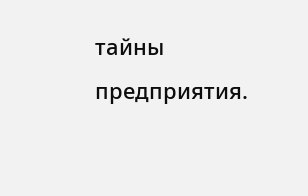тайны предприятия.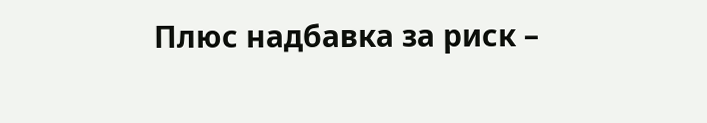Плюс надбавка за риск –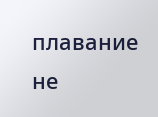плавание не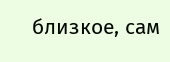близкое, сам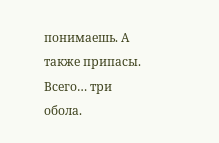понимаешь. А также припасы. Всего… три обола.